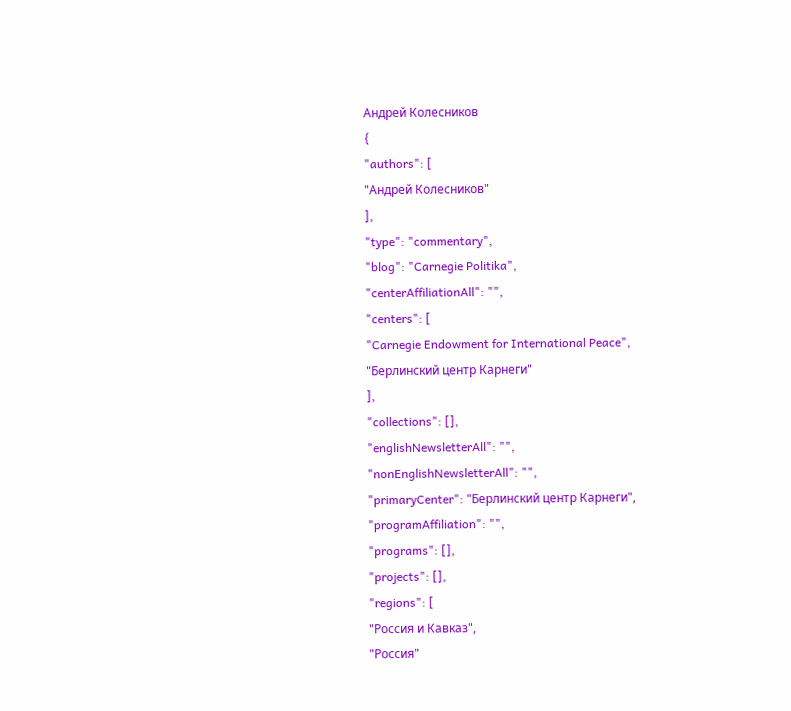Андрей Колесников
{
"authors": [
"Андрей Колесников"
],
"type": "commentary",
"blog": "Carnegie Politika",
"centerAffiliationAll": "",
"centers": [
"Carnegie Endowment for International Peace",
"Берлинский центр Карнеги"
],
"collections": [],
"englishNewsletterAll": "",
"nonEnglishNewsletterAll": "",
"primaryCenter": "Берлинский центр Карнеги",
"programAffiliation": "",
"programs": [],
"projects": [],
"regions": [
"Россия и Кавказ",
"Россия"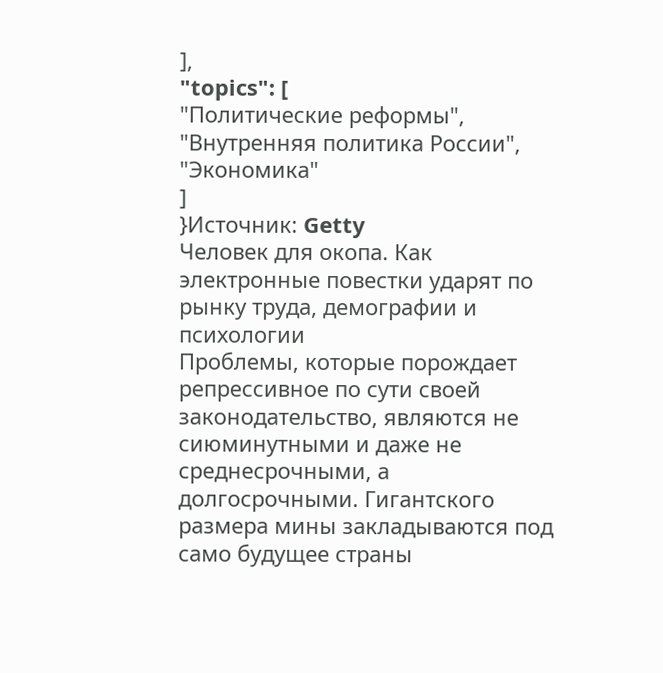],
"topics": [
"Политические реформы",
"Внутренняя политика России",
"Экономика"
]
}Источник: Getty
Человек для окопа. Как электронные повестки ударят по рынку труда, демографии и психологии
Проблемы, которые порождает репрессивное по сути своей законодательство, являются не сиюминутными и даже не среднесрочными, а долгосрочными. Гигантского размера мины закладываются под само будущее страны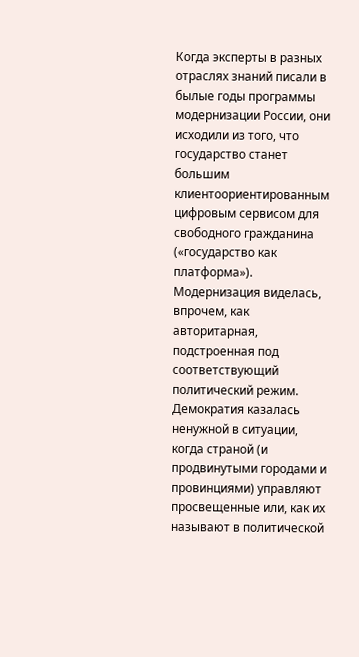Когда эксперты в разных отраслях знаний писали в былые годы программы модернизации России, они исходили из того, что государство станет большим клиентоориентированным цифровым сервисом для свободного гражданина («государство как платформа»). Модернизация виделась, впрочем, как авторитарная, подстроенная под соответствующий политический режим. Демократия казалась ненужной в ситуации, когда страной (и продвинутыми городами и провинциями) управляют просвещенные или, как их называют в политической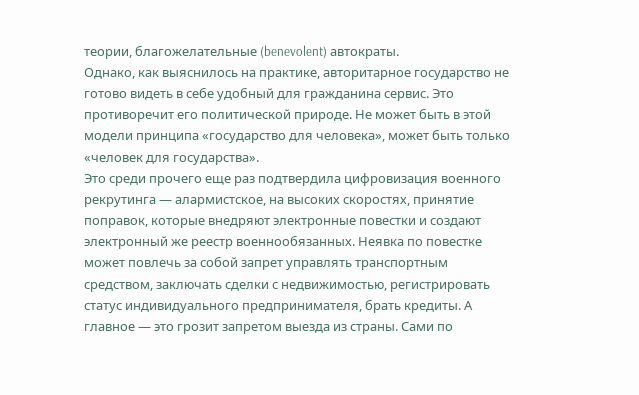теории, благожелательные (benevolent) автократы.
Однако, как выяснилось на практике, авторитарное государство не готово видеть в себе удобный для гражданина сервис. Это противоречит его политической природе. Не может быть в этой модели принципа «государство для человека», может быть только «человек для государства».
Это среди прочего еще раз подтвердила цифровизация военного рекрутинга — алармистское, на высоких скоростях, принятие поправок, которые внедряют электронные повестки и создают электронный же реестр военнообязанных. Неявка по повестке может повлечь за собой запрет управлять транспортным средством, заключать сделки с недвижимостью, регистрировать статус индивидуального предпринимателя, брать кредиты. А главное — это грозит запретом выезда из страны. Сами по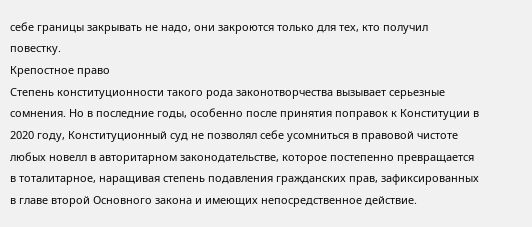себе границы закрывать не надо, они закроются только для тех, кто получил повестку.
Крепостное право
Степень конституционности такого рода законотворчества вызывает серьезные сомнения. Но в последние годы, особенно после принятия поправок к Конституции в 2020 году, Конституционный суд не позволял себе усомниться в правовой чистоте любых новелл в авторитарном законодательстве, которое постепенно превращается в тоталитарное, наращивая степень подавления гражданских прав, зафиксированных в главе второй Основного закона и имеющих непосредственное действие.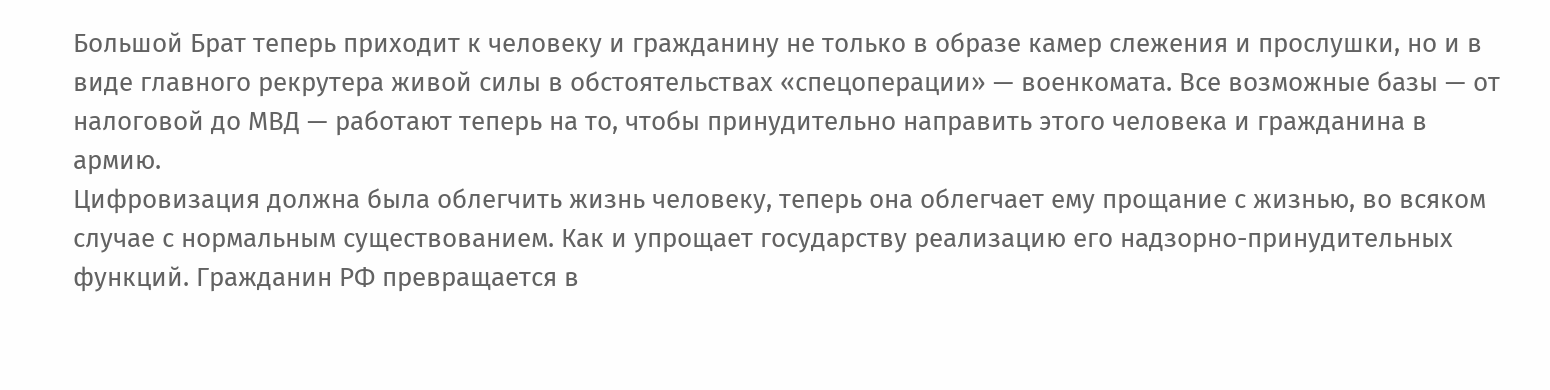Большой Брат теперь приходит к человеку и гражданину не только в образе камер слежения и прослушки, но и в виде главного рекрутера живой силы в обстоятельствах «спецоперации» — военкомата. Все возможные базы — от налоговой до МВД — работают теперь на то, чтобы принудительно направить этого человека и гражданина в армию.
Цифровизация должна была облегчить жизнь человеку, теперь она облегчает ему прощание с жизнью, во всяком случае с нормальным существованием. Как и упрощает государству реализацию его надзорно-принудительных функций. Гражданин РФ превращается в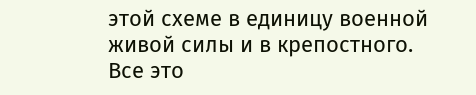этой схеме в единицу военной живой силы и в крепостного.
Все это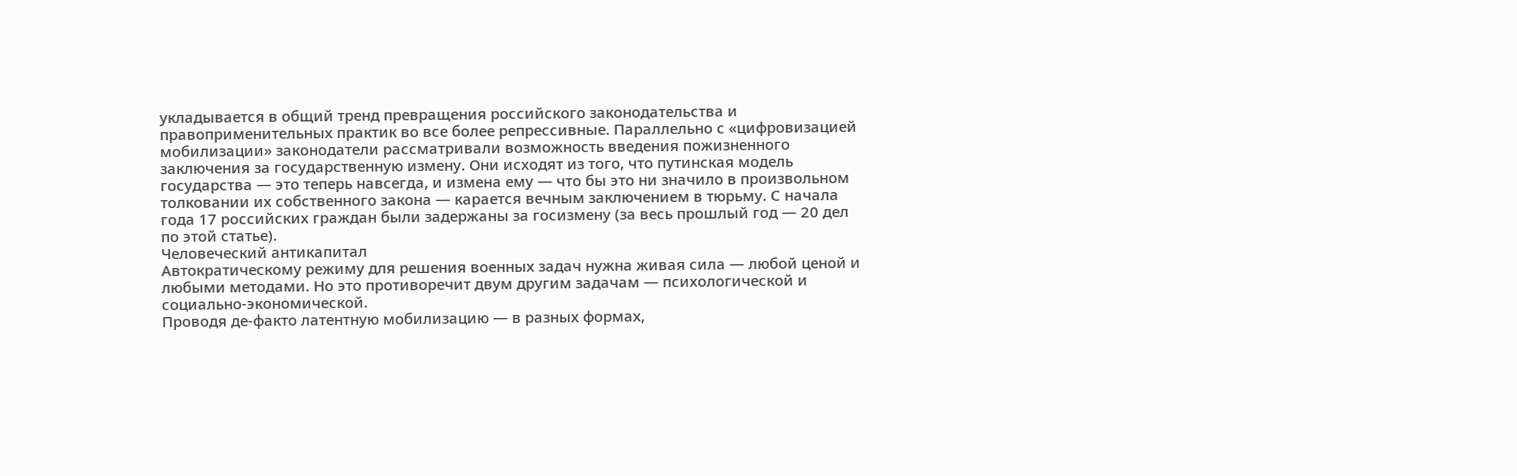укладывается в общий тренд превращения российского законодательства и правоприменительных практик во все более репрессивные. Параллельно с «цифровизацией мобилизации» законодатели рассматривали возможность введения пожизненного заключения за государственную измену. Они исходят из того, что путинская модель государства — это теперь навсегда, и измена ему — что бы это ни значило в произвольном толковании их собственного закона — карается вечным заключением в тюрьму. С начала года 17 российских граждан были задержаны за госизмену (за весь прошлый год — 20 дел по этой статье).
Человеческий антикапитал
Автократическому режиму для решения военных задач нужна живая сила — любой ценой и любыми методами. Но это противоречит двум другим задачам — психологической и социально-экономической.
Проводя де-факто латентную мобилизацию — в разных формах,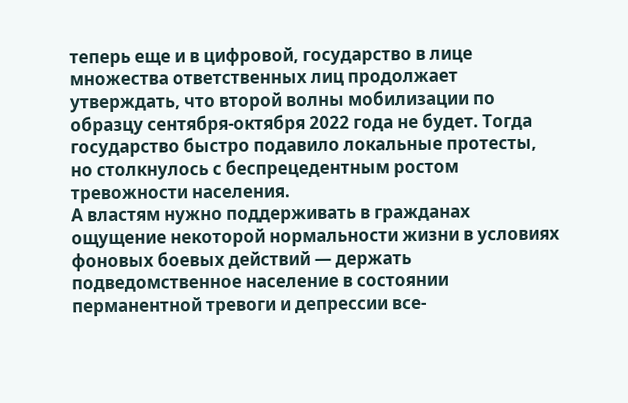теперь еще и в цифровой, государство в лице множества ответственных лиц продолжает утверждать, что второй волны мобилизации по образцу сентября-октября 2022 года не будет. Тогда государство быстро подавило локальные протесты, но столкнулось с беспрецедентным ростом тревожности населения.
А властям нужно поддерживать в гражданах ощущение некоторой нормальности жизни в условиях фоновых боевых действий — держать подведомственное население в состоянии перманентной тревоги и депрессии все-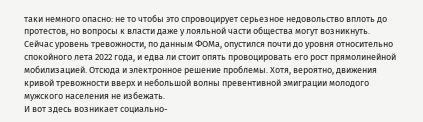таки немного опасно: не то чтобы это спровоцирует серьезное недовольство вплоть до протестов, но вопросы к власти даже у лояльной части общества могут возникнуть.
Сейчас уровень тревожности, по данным ФОМа, опустился почти до уровня относительно спокойного лета 2022 года, и едва ли стоит опять провоцировать его рост прямолинейной мобилизацией. Отсюда и электронное решение проблемы. Хотя, вероятно, движения кривой тревожности вверх и небольшой волны превентивной эмиграции молодого мужского населения не избежать.
И вот здесь возникает социально-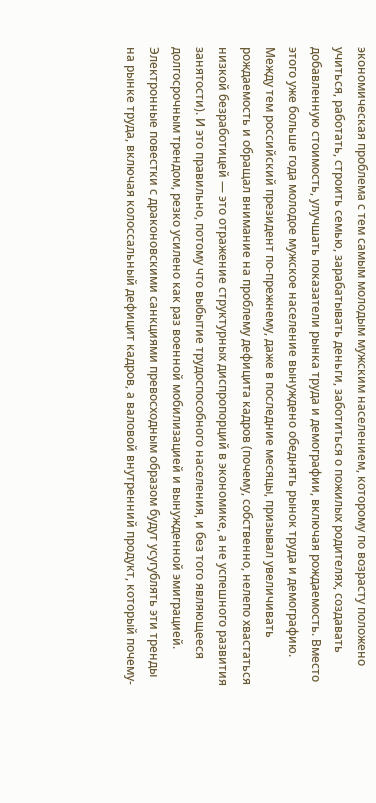экономическая проблема с тем самым молодым мужским населением, которому по возрасту положено учиться, работать, строить семью, зарабатывать деньги, заботиться о пожилых родителях, создавать добавленную стоимость, улучшать показатели рынка труда и демографии, включая рождаемость. Вместо этого уже больше года молодое мужское население вынуждено обеднять рынок труда и демографию.
Между тем российский президент по-прежнему, даже в последние месяцы, призывал увеличивать рождаемость и обращал внимание на проблему дефицита кадров (почему, собственно, нелепо хвастаться низкой безработицей — это отражение структурных диспропорций в экономике, а не успешного развития занятости). И это правильно, потому что выбытие трудоспособного населения, и без того являющееся долгосрочным трендом, резко усилено как раз военной мобилизацией и вынужденной эмиграцией.
Электронные повестки с драконовскими санкциями превосходным образом будут усугублять эти тренды на рынке труда, включая колоссальный дефицит кадров, а валовой внутренний продукт, который почему-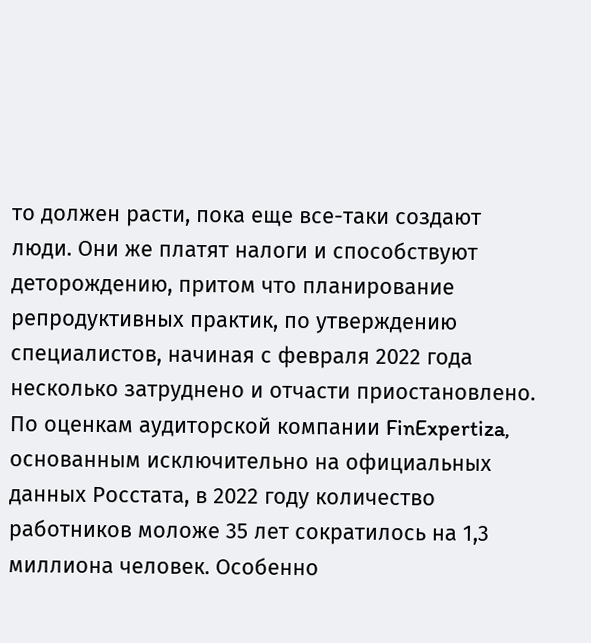то должен расти, пока еще все-таки создают люди. Они же платят налоги и способствуют деторождению, притом что планирование репродуктивных практик, по утверждению специалистов, начиная с февраля 2022 года несколько затруднено и отчасти приостановлено.
По оценкам аудиторской компании FinExpertiza, основанным исключительно на официальных данных Росстата, в 2022 году количество работников моложе 35 лет сократилось на 1,3 миллиона человек. Особенно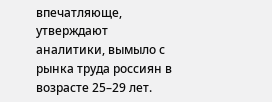впечатляюще, утверждают аналитики, вымыло с рынка труда россиян в возрасте 25–29 лет.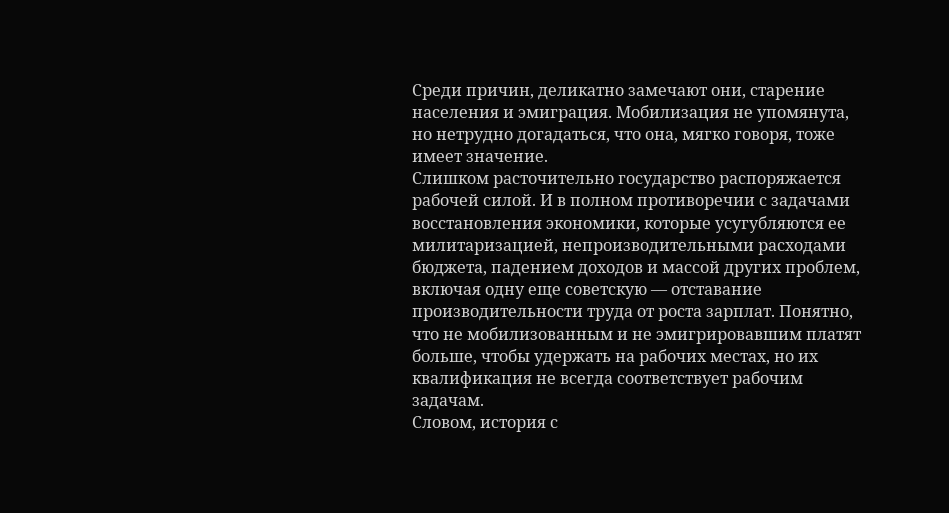Среди причин, деликатно замечают они, старение населения и эмиграция. Мобилизация не упомянута, но нетрудно догадаться, что она, мягко говоря, тоже имеет значение.
Слишком расточительно государство распоряжается рабочей силой. И в полном противоречии с задачами восстановления экономики, которые усугубляются ее милитаризацией, непроизводительными расходами бюджета, падением доходов и массой других проблем, включая одну еще советскую — отставание производительности труда от роста зарплат. Понятно, что не мобилизованным и не эмигрировавшим платят больше, чтобы удержать на рабочих местах, но их квалификация не всегда соответствует рабочим задачам.
Словом, история с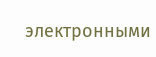электронными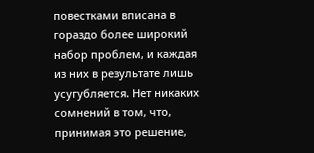повестками вписана в гораздо более широкий набор проблем, и каждая из них в результате лишь усугубляется. Нет никаких сомнений в том, что, принимая это решение,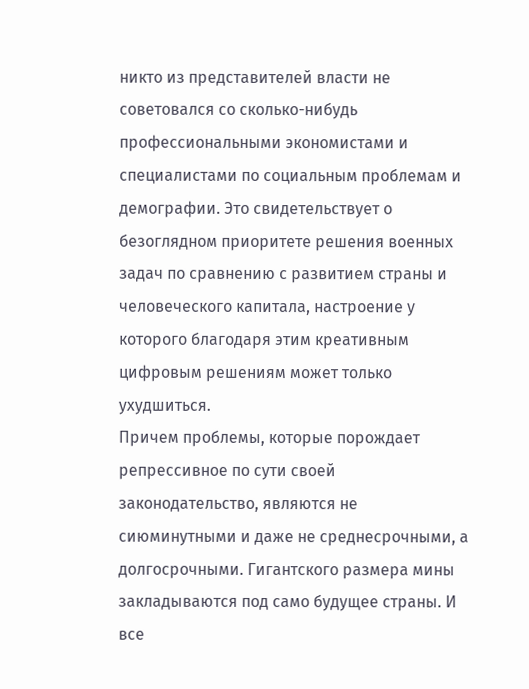никто из представителей власти не советовался со сколько-нибудь профессиональными экономистами и специалистами по социальным проблемам и демографии. Это свидетельствует о безоглядном приоритете решения военных задач по сравнению с развитием страны и человеческого капитала, настроение у которого благодаря этим креативным цифровым решениям может только ухудшиться.
Причем проблемы, которые порождает репрессивное по сути своей законодательство, являются не сиюминутными и даже не среднесрочными, а долгосрочными. Гигантского размера мины закладываются под само будущее страны. И все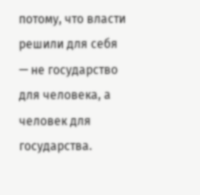потому, что власти решили для себя — не государство для человека, а человек для государства.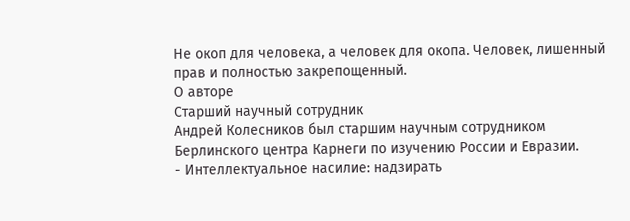Не окоп для человека, а человек для окопа. Человек, лишенный прав и полностью закрепощенный.
О авторе
Старший научный сотрудник
Андрей Колесников был старшим научным сотрудником Берлинского центра Карнеги по изучению России и Евразии.
- Интеллектуальное насилие: надзирать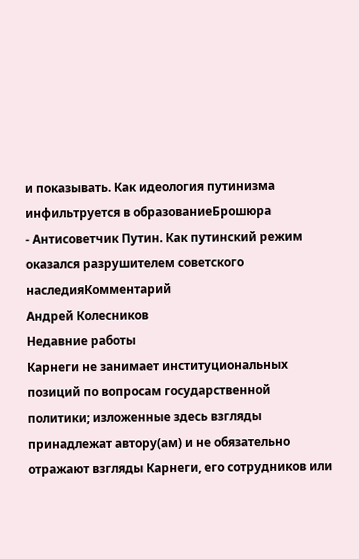и показывать. Как идеология путинизма инфильтруется в образованиеБрошюра
- Антисоветчик Путин. Как путинский режим оказался разрушителем советского наследияКомментарий
Андрей Колесников
Недавние работы
Карнеги не занимает институциональных позиций по вопросам государственной политики; изложенные здесь взгляды принадлежат автору(ам) и не обязательно отражают взгляды Карнеги, его сотрудников или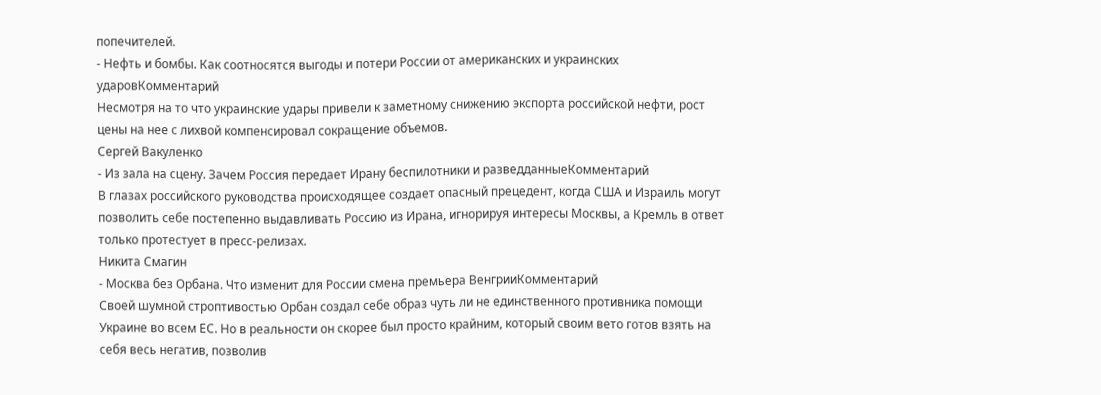попечителей.
- Нефть и бомбы. Как соотносятся выгоды и потери России от американских и украинских ударовКомментарий
Несмотря на то что украинские удары привели к заметному снижению экспорта российской нефти, рост цены на нее с лихвой компенсировал сокращение объемов.
Сергей Вакуленко
- Из зала на сцену. Зачем Россия передает Ирану беспилотники и разведданныеКомментарий
В глазах российского руководства происходящее создает опасный прецедент, когда США и Израиль могут позволить себе постепенно выдавливать Россию из Ирана, игнорируя интересы Москвы, а Кремль в ответ только протестует в пресс-релизах.
Никита Смагин
- Москва без Орбана. Что изменит для России смена премьера ВенгрииКомментарий
Своей шумной строптивостью Орбан создал себе образ чуть ли не единственного противника помощи Украине во всем ЕС. Но в реальности он скорее был просто крайним, который своим вето готов взять на себя весь негатив, позволив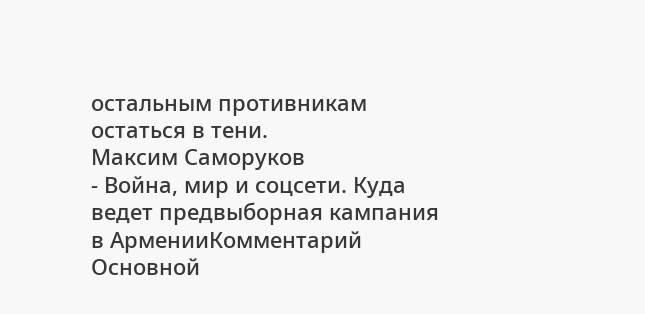остальным противникам остаться в тени.
Максим Саморуков
- Война, мир и соцсети. Куда ведет предвыборная кампания в АрменииКомментарий
Основной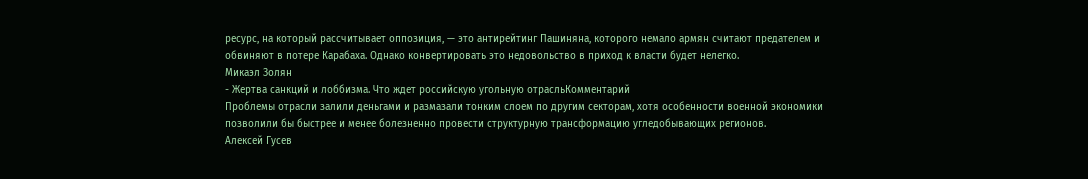ресурс, на который рассчитывает оппозиция, — это антирейтинг Пашиняна, которого немало армян считают предателем и обвиняют в потере Карабаха. Однако конвертировать это недовольство в приход к власти будет нелегко.
Микаэл Золян
- Жертва санкций и лоббизма. Что ждет российскую угольную отрасльКомментарий
Проблемы отрасли залили деньгами и размазали тонким слоем по другим секторам, хотя особенности военной экономики позволили бы быстрее и менее болезненно провести структурную трансформацию угледобывающих регионов.
Алексей Гусев